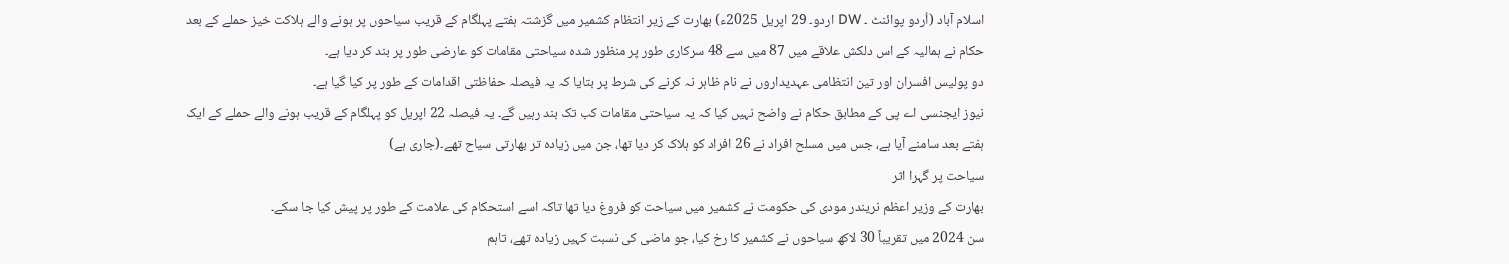اسلام آباد (اُردو پوائنٹ ۔ DW اردو۔ 29 اپریل 2025ء) بھارت کے زیر انتظام کشمیر میں گزشتہ ہفتے پہلگام کے قریب سیاحوں پر ہونے والے ہلاکت خیز حملے کے بعد حکام نے ہمالیہ کے اس دلکش علاقے میں 87 میں سے 48 سرکاری طور پر منظور شدہ سیاحتی مقامات کو عارضی طور پر بند کر دیا ہے۔
دو پولیس افسران اور تین انتظامی عہدیداروں نے نام ظاہر نہ کرنے کی شرط پر بتایا کہ یہ فیصلہ حفاظتی اقدامات کے طور پر کیا گیا ہے۔
نیوز ایجنسی اے پی کے مطابق حکام نے واضح نہیں کیا کہ یہ سیاحتی مقامات کب تک بند رہیں گے۔ یہ فیصلہ 22 اپریل کو پہلگام کے قریب ہونے والے حملے کے ایک ہفتے بعد سامنے آیا ہے، جس میں مسلح افراد نے 26 افراد کو ہلاک کر دیا تھا، جن میں زیادہ تر بھارتی سیاح تھے۔(جاری ہے)
سیاحت پر گہرا اثر
بھارت کے وزیر اعظم نریندر مودی کی حکومت نے کشمیر میں سیاحت کو فروغ دیا تھا تاکہ اسے استحکام کی علامت کے طور پر پیش کیا جا سکے۔
سن 2024 میں تقریباً 30 لاکھ سیاحوں نے کشمیر کا رخ کیا، جو ماضی کی نسبت کہیں زیادہ تھے، تاہم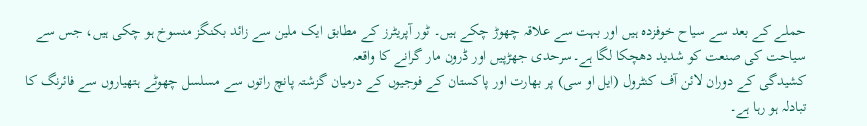حملے کے بعد سے سیاح خوفزدہ ہیں اور بہت سے علاقہ چھوڑ چکے ہیں۔ ٹور آپریٹرز کے مطابق ایک ملین سے زائد بکنگز منسوخ ہو چکی ہیں، جس سے سیاحت کی صنعت کو شدید دھچکا لگا ہے۔سرحدی جھڑپیں اور ڈرون مار گرانے کا واقعہ
کشیدگی کے دوران لائن آف کنٹرول (ایل او سی) پر بھارت اور پاکستان کے فوجیوں کے درمیان گزشتہ پانچ راتوں سے مسلسل چھوٹے ہتھیاروں سے فائرنگ کا تبادلہ ہو رہا ہے۔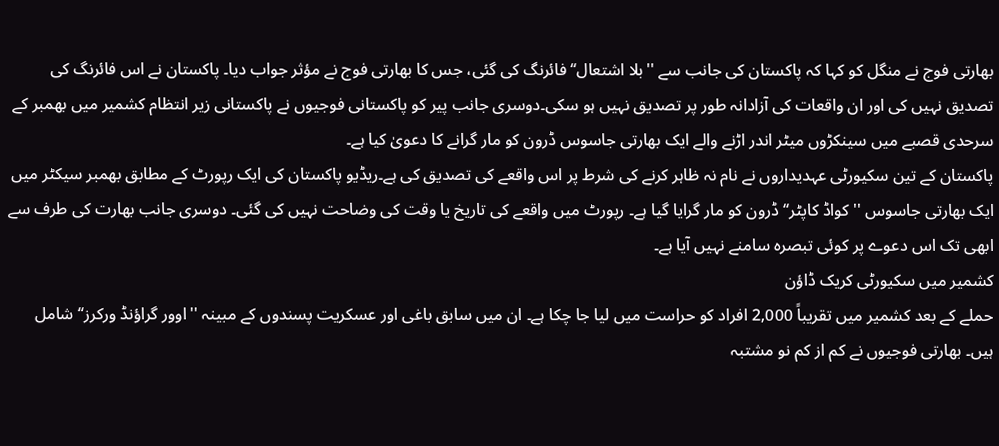بھارتی فوج نے منگل کو کہا کہ پاکستان کی جانب سے ''بلا اشتعال‘‘ فائرنگ کی گئی، جس کا بھارتی فوج نے مؤثر جواب دیا۔ پاکستان نے اس فائرنگ کی تصدیق نہیں کی اور ان واقعات کی آزادانہ طور پر تصدیق نہیں ہو سکی۔دوسری جانب پیر کو پاکستانی فوجیوں نے پاکستانی زیر انتظام کشمیر میں بھمبر کے سرحدی قصبے میں سینکڑوں میٹر اندر اڑنے والے ایک بھارتی جاسوس ڈرون کو مار گرانے کا دعویٰ کیا ہے۔
پاکستان کے تین سکیورٹی عہدیداروں نے نام نہ ظاہر کرنے کی شرط پر اس واقعے کی تصدیق کی ہے۔ریڈیو پاکستان کی ایک رپورٹ کے مطابق بھمبر سیکٹر میں ایک بھارتی جاسوس ''کواڈ کاپٹر‘‘ ڈرون کو مار گرایا گیا ہے۔ رپورٹ میں واقعے کی تاریخ یا وقت کی وضاحت نہیں کی گئی۔ دوسری جانب بھارت کی طرف سے ابھی تک اس دعوے پر کوئی تبصرہ سامنے نہیں آیا ہے۔
کشمیر میں سکیورٹی کریک ڈاؤن
حملے کے بعد کشمیر میں تقریباً 2,000 افراد کو حراست میں لیا جا چکا ہے۔ ان میں سابق باغی اور عسکریت پسندوں کے مبینہ ''اوور گراؤنڈ ورکرز‘‘ شامل ہیں۔ بھارتی فوجیوں نے کم از کم نو مشتبہ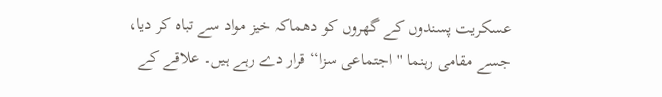عسکریت پسندوں کے گھروں کو دھماکہ خیز مواد سے تباہ کر دیا، جسے مقامی رہنما ''اجتماعی سزا‘‘ قرار دے رہے ہیں۔ علاقے کے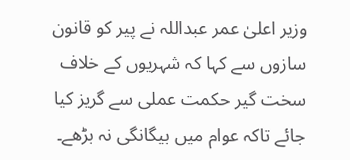وزیر اعلیٰ عمر عبداللہ نے پیر کو قانون سازوں سے کہا کہ شہریوں کے خلاف سخت گیر حکمت عملی سے گریز کیا جائے تاکہ عوام میں بیگانگی نہ بڑھے۔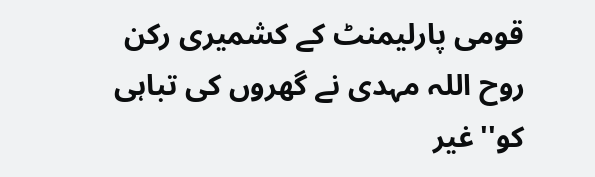قومی پارلیمنٹ کے کشمیری رکن روح اللہ مہدی نے گھروں کی تباہی کو''غیر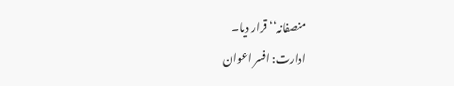منصفانہ‘‘قرار دیا۔
ادارت: افسر اعوان